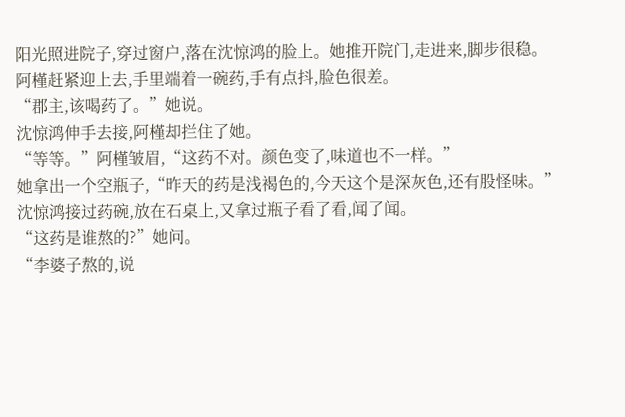阳光照进院子,穿过窗户,落在沈惊鸿的脸上。她推开院门,走进来,脚步很稳。
阿槿赶紧迎上去,手里端着一碗药,手有点抖,脸色很差。
“郡主,该喝药了。”她说。
沈惊鸿伸手去接,阿槿却拦住了她。
“等等。”阿槿皱眉,“这药不对。颜色变了,味道也不一样。”
她拿出一个空瓶子,“昨天的药是浅褐色的,今天这个是深灰色,还有股怪味。”
沈惊鸿接过药碗,放在石桌上,又拿过瓶子看了看,闻了闻。
“这药是谁熬的?”她问。
“李婆子熬的,说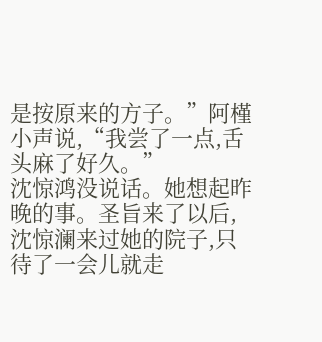是按原来的方子。”阿槿小声说,“我尝了一点,舌头麻了好久。”
沈惊鸿没说话。她想起昨晚的事。圣旨来了以后,沈惊澜来过她的院子,只待了一会儿就走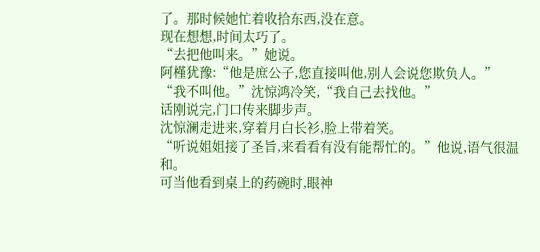了。那时候她忙着收拾东西,没在意。
现在想想,时间太巧了。
“去把他叫来。”她说。
阿槿犹豫:“他是庶公子,您直接叫他,别人会说您欺负人。”
“我不叫他。”沈惊鸿冷笑,“我自己去找他。”
话刚说完,门口传来脚步声。
沈惊澜走进来,穿着月白长衫,脸上带着笑。
“听说姐姐接了圣旨,来看看有没有能帮忙的。”他说,语气很温和。
可当他看到桌上的药碗时,眼神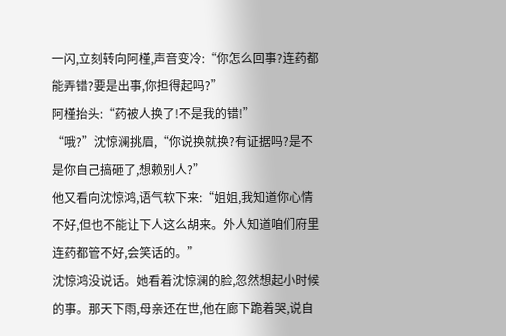一闪,立刻转向阿槿,声音变冷:“你怎么回事?连药都能弄错?要是出事,你担得起吗?”
阿槿抬头:“药被人换了!不是我的错!”
“哦?”沈惊澜挑眉,“你说换就换?有证据吗?是不是你自己搞砸了,想赖别人?”
他又看向沈惊鸿,语气软下来:“姐姐,我知道你心情不好,但也不能让下人这么胡来。外人知道咱们府里连药都管不好,会笑话的。”
沈惊鸿没说话。她看着沈惊澜的脸,忽然想起小时候的事。那天下雨,母亲还在世,他在廊下跪着哭,说自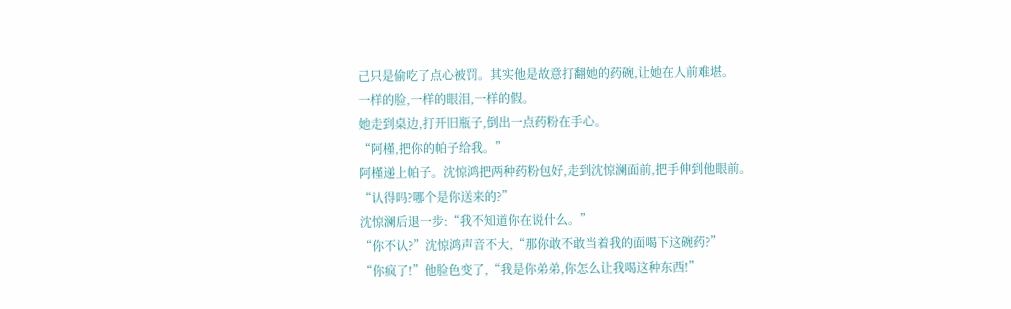己只是偷吃了点心被罚。其实他是故意打翻她的药碗,让她在人前难堪。
一样的脸,一样的眼泪,一样的假。
她走到桌边,打开旧瓶子,倒出一点药粉在手心。
“阿槿,把你的帕子给我。”
阿槿递上帕子。沈惊鸿把两种药粉包好,走到沈惊澜面前,把手伸到他眼前。
“认得吗?哪个是你送来的?”
沈惊澜后退一步:“我不知道你在说什么。”
“你不认?”沈惊鸿声音不大,“那你敢不敢当着我的面喝下这碗药?”
“你疯了!”他脸色变了,“我是你弟弟,你怎么让我喝这种东西!”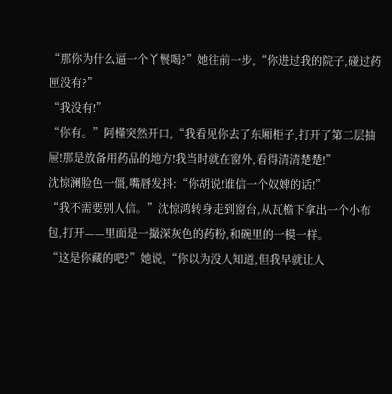“那你为什么逼一个丫鬟喝?”她往前一步,“你进过我的院子,碰过药匣没有?”
“我没有!”
“你有。”阿槿突然开口,“我看见你去了东厢柜子,打开了第二层抽屉!那是放备用药品的地方!我当时就在窗外,看得清清楚楚!”
沈惊澜脸色一僵,嘴唇发抖:“你胡说!谁信一个奴婢的话!”
“我不需要别人信。”沈惊鸿转身走到窗台,从瓦檐下拿出一个小布包,打开——里面是一撮深灰色的药粉,和碗里的一模一样。
“这是你藏的吧?”她说,“你以为没人知道,但我早就让人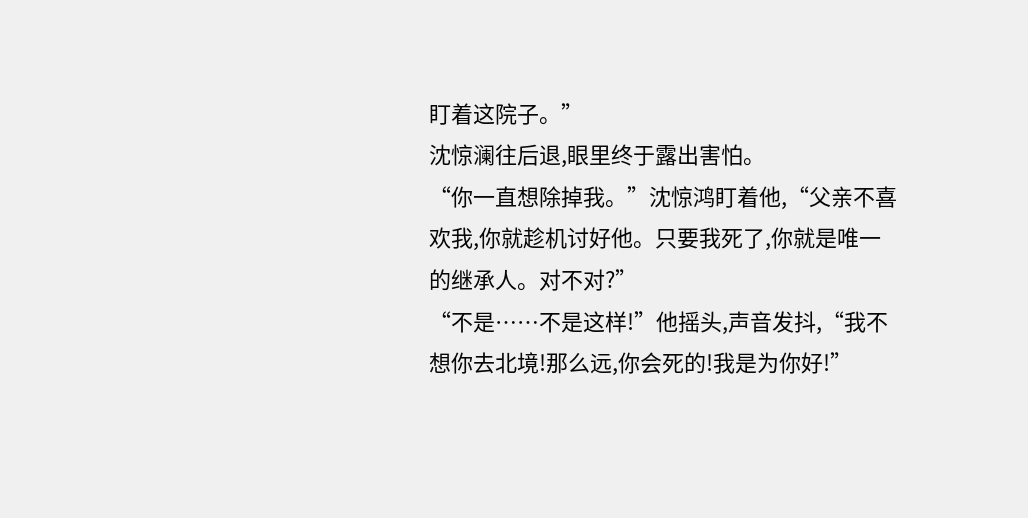盯着这院子。”
沈惊澜往后退,眼里终于露出害怕。
“你一直想除掉我。”沈惊鸿盯着他,“父亲不喜欢我,你就趁机讨好他。只要我死了,你就是唯一的继承人。对不对?”
“不是……不是这样!”他摇头,声音发抖,“我不想你去北境!那么远,你会死的!我是为你好!”